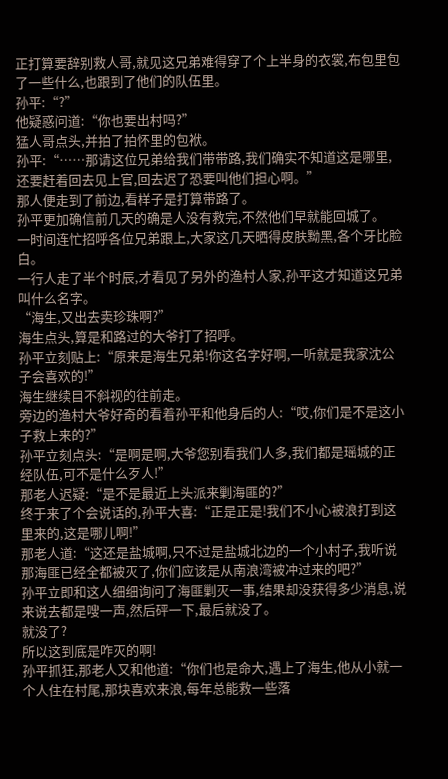正打算要辞别救人哥,就见这兄弟难得穿了个上半身的衣裳,布包里包了一些什么,也跟到了他们的队伍里。
孙平:“?”
他疑惑问道:“你也要出村吗?”
猛人哥点头,并拍了拍怀里的包袱。
孙平:“……那请这位兄弟给我们带带路,我们确实不知道这是哪里,还要赶着回去见上官,回去迟了恐要叫他们担心啊。”
那人便走到了前边,看样子是打算带路了。
孙平更加确信前几天的确是人没有救完,不然他们早就能回城了。
一时间连忙招呼各位兄弟跟上,大家这几天晒得皮肤黝黑,各个牙比脸白。
一行人走了半个时辰,才看见了另外的渔村人家,孙平这才知道这兄弟叫什么名字。
“海生,又出去卖珍珠啊?”
海生点头,算是和路过的大爷打了招呼。
孙平立刻贴上:“原来是海生兄弟!你这名字好啊,一听就是我家沈公子会喜欢的!”
海生继续目不斜视的往前走。
旁边的渔村大爷好奇的看着孙平和他身后的人:“哎,你们是不是这小子救上来的?”
孙平立刻点头:“是啊是啊,大爷您别看我们人多,我们都是瑶城的正经队伍,可不是什么歹人!”
那老人迟疑:“是不是最近上头派来剿海匪的?”
终于来了个会说话的,孙平大喜:“正是正是!我们不小心被浪打到这里来的,这是哪儿啊!”
那老人道:“这还是盐城啊,只不过是盐城北边的一个小村子,我听说那海匪已经全都被灭了,你们应该是从南浪湾被冲过来的吧?”
孙平立即和这人细细询问了海匪剿灭一事,结果却没获得多少消息,说来说去都是嗖一声,然后砰一下,最后就没了。
就没了?
所以这到底是咋灭的啊!
孙平抓狂,那老人又和他道:“你们也是命大,遇上了海生,他从小就一个人住在村尾,那块喜欢来浪,每年总能救一些落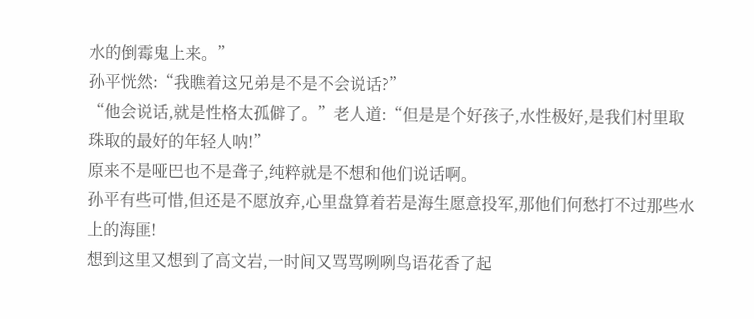水的倒霉鬼上来。”
孙平恍然:“我瞧着这兄弟是不是不会说话?”
“他会说话,就是性格太孤僻了。”老人道:“但是是个好孩子,水性极好,是我们村里取珠取的最好的年轻人呐!”
原来不是哑巴也不是聋子,纯粹就是不想和他们说话啊。
孙平有些可惜,但还是不愿放弃,心里盘算着若是海生愿意投军,那他们何愁打不过那些水上的海匪!
想到这里又想到了高文岩,一时间又骂骂咧咧鸟语花香了起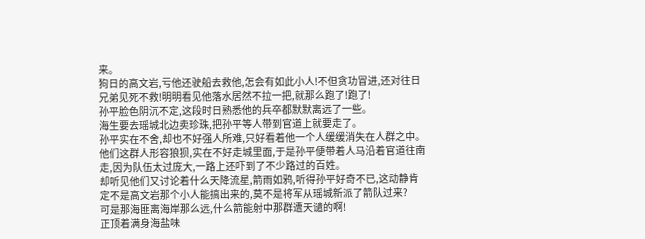来。
狗日的高文岩,亏他还驶船去救他,怎会有如此小人!不但贪功冒进,还对往日兄弟见死不救!明明看见他落水居然不拉一把,就那么跑了!跑了!
孙平脸色阴沉不定,这段时日熟悉他的兵卒都默默离远了一些。
海生要去瑶城北边卖珍珠,把孙平等人带到官道上就要走了。
孙平实在不舍,却也不好强人所难,只好看着他一个人缓缓消失在人群之中。
他们这群人形容狼狈,实在不好走城里面,于是孙平便带着人马沿着官道往南走,因为队伍太过庞大,一路上还吓到了不少路过的百姓。
却听见他们又讨论着什么天降流星,箭雨如鸦,听得孙平好奇不已,这动静肯定不是高文岩那个小人能搞出来的,莫不是将军从瑶城新派了箭队过来?
可是那海匪离海岸那么远,什么箭能射中那群遭天谴的啊!
正顶着满身海盐味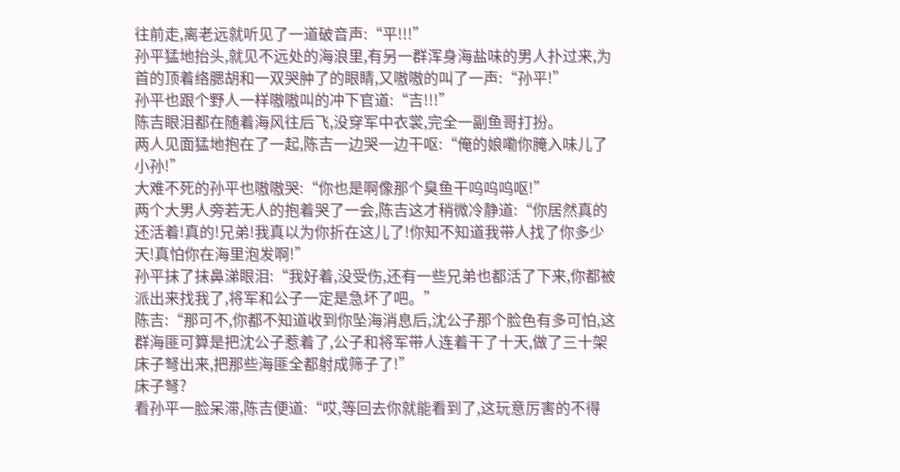往前走,离老远就听见了一道破音声:“平!!!”
孙平猛地抬头,就见不远处的海浪里,有另一群浑身海盐味的男人扑过来,为首的顶着络腮胡和一双哭肿了的眼睛,又嗷嗷的叫了一声:“孙平!”
孙平也跟个野人一样嗷嗷叫的冲下官道:“吉!!!”
陈吉眼泪都在随着海风往后飞,没穿军中衣裳,完全一副鱼哥打扮。
两人见面猛地抱在了一起,陈吉一边哭一边干呕:“俺的娘嘞你腌入味儿了小孙!”
大难不死的孙平也嗷嗷哭:“你也是啊像那个臭鱼干呜呜呜呕!”
两个大男人旁若无人的抱着哭了一会,陈吉这才稍微冷静道:“你居然真的还活着!真的!兄弟!我真以为你折在这儿了!你知不知道我带人找了你多少天!真怕你在海里泡发啊!”
孙平抹了抹鼻涕眼泪:“我好着,没受伤,还有一些兄弟也都活了下来,你都被派出来找我了,将军和公子一定是急坏了吧。”
陈吉:“那可不,你都不知道收到你坠海消息后,沈公子那个脸色有多可怕,这群海匪可算是把沈公子惹着了,公子和将军带人连着干了十天,做了三十架床子弩出来,把那些海匪全都射成筛子了!”
床子弩?
看孙平一脸呆滞,陈吉便道:“哎,等回去你就能看到了,这玩意厉害的不得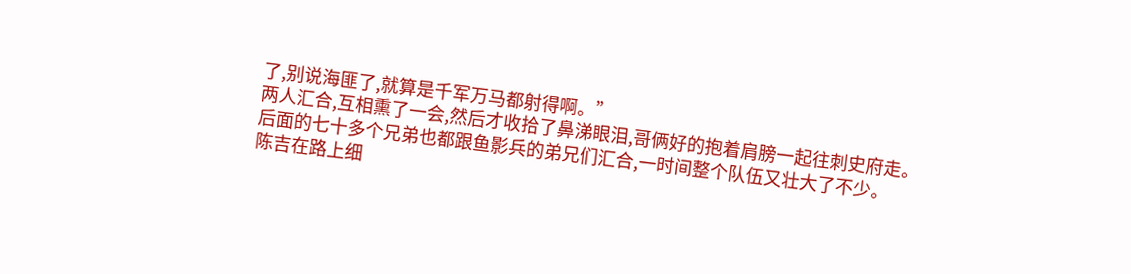了,别说海匪了,就算是千军万马都射得啊。”
两人汇合,互相熏了一会,然后才收拾了鼻涕眼泪,哥俩好的抱着肩膀一起往刺史府走。
后面的七十多个兄弟也都跟鱼影兵的弟兄们汇合,一时间整个队伍又壮大了不少。
陈吉在路上细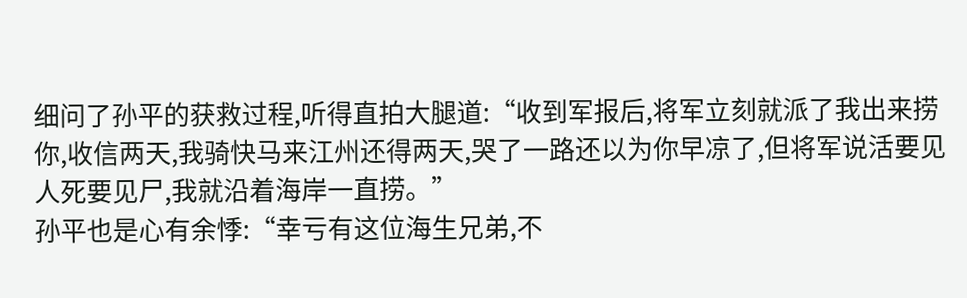细问了孙平的获救过程,听得直拍大腿道:“收到军报后,将军立刻就派了我出来捞你,收信两天,我骑快马来江州还得两天,哭了一路还以为你早凉了,但将军说活要见人死要见尸,我就沿着海岸一直捞。”
孙平也是心有余悸:“幸亏有这位海生兄弟,不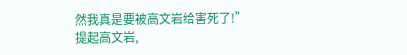然我真是要被高文岩给害死了!”
提起高文岩,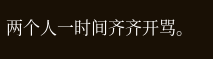两个人一时间齐齐开骂。